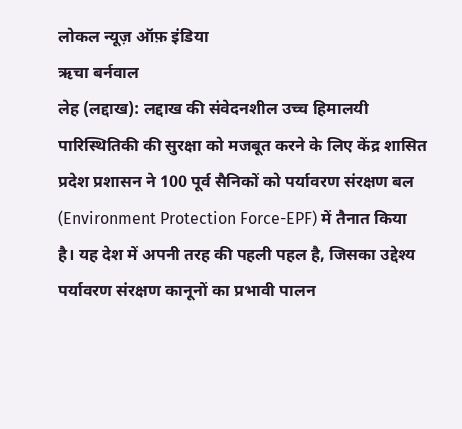लोकल न्यूज़ ऑफ़ इंडिया
ऋचा बर्नवाल
लेह (लद्दाख): लद्दाख की संवेदनशील उच्च हिमालयी पारिस्थितिकी की सुरक्षा को मजबूत करने के लिए केंद्र शासित प्रदेश प्रशासन ने 100 पूर्व सैनिकों को पर्यावरण संरक्षण बल (Environment Protection Force-EPF) में तैनात किया है। यह देश में अपनी तरह की पहली पहल है, जिसका उद्देश्य पर्यावरण संरक्षण कानूनों का प्रभावी पालन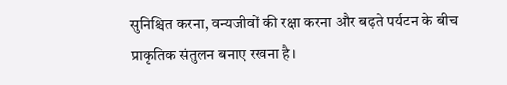सुनिश्चित करना, वन्यजीवों की रक्षा करना और बढ़ते पर्यटन के बीच प्राकृतिक संतुलन बनाए रखना है।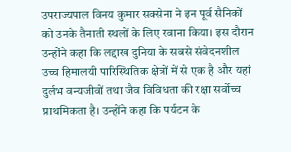उपराज्यपाल विनय कुमार सक्सेना ने इन पूर्व सैनिकों को उनके तैनाती स्थलों के लिए रवाना किया। इस दौरान उन्होंने कहा कि लद्दाख दुनिया के सबसे संवेदनशील उच्च हिमालयी पारिस्थितिक क्षेत्रों में से एक है और यहां दुर्लभ वन्यजीवों तथा जैव विविधता की रक्षा सर्वोच्च प्राथमिकता है। उन्होंने कहा कि पर्यटन के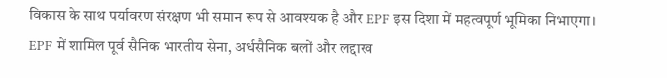विकास के साथ पर्यावरण संरक्षण भी समान रूप से आवश्यक है और EPF इस दिशा में महत्वपूर्ण भूमिका निभाएगा।
EPF में शामिल पूर्व सैनिक भारतीय सेना, अर्धसैनिक बलों और लद्दाख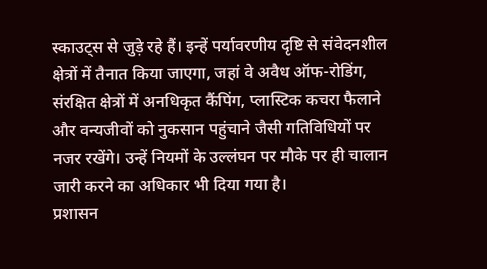स्काउट्स से जुड़े रहे हैं। इन्हें पर्यावरणीय दृष्टि से संवेदनशील क्षेत्रों में तैनात किया जाएगा, जहां वे अवैध ऑफ-रोडिंग, संरक्षित क्षेत्रों में अनधिकृत कैंपिंग, प्लास्टिक कचरा फैलाने और वन्यजीवों को नुकसान पहुंचाने जैसी गतिविधियों पर नजर रखेंगे। उन्हें नियमों के उल्लंघन पर मौके पर ही चालान जारी करने का अधिकार भी दिया गया है।
प्रशासन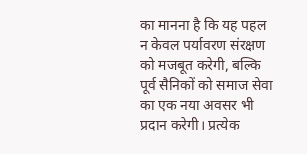का मानना है कि यह पहल न केवल पर्यावरण संरक्षण को मजबूत करेगी, बल्कि पूर्व सैनिकों को समाज सेवा का एक नया अवसर भी प्रदान करेगी। प्रत्येक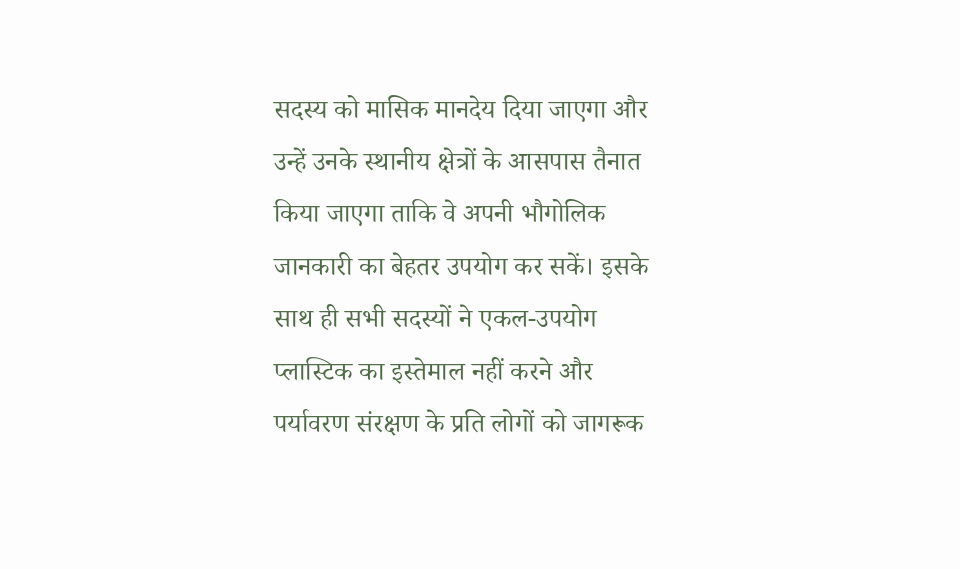सदस्य को मासिक मानदेय दिया जाएगा और उन्हें उनके स्थानीय क्षेत्रों के आसपास तैनात किया जाएगा ताकि वे अपनी भौगोलिक जानकारी का बेहतर उपयोग कर सकें। इसके साथ ही सभी सदस्यों ने एकल-उपयोग प्लास्टिक का इस्तेमाल नहीं करने और पर्यावरण संरक्षण के प्रति लोगों को जागरूक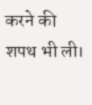करने की शपथ भी ली।